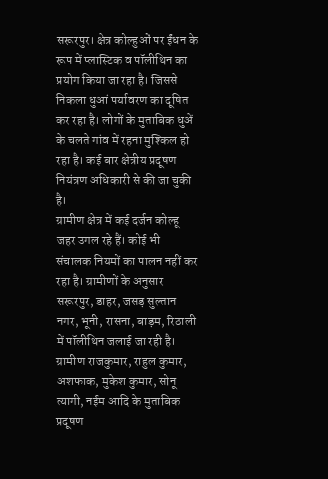सरूरपुर। क्षेत्र कोल्हुओं पर ईंधन के रूप में प्लास्टिक व पॉलीथिन का प्रयोग किया जा रहा है। जिससे निकला धुआं पर्यावरण का दूषित कर रहा है। लोगों के मुताबिक धुअें के चलते गांव में रहना मुश्किल हो रहा है। कई बार क्षेत्रीय प्रदूषण नियंत्रण अधिकारी से की जा चुकी है।
ग्रामीण क्षेत्र में कई दर्जन कोल्हू जहर उगल रहे हैं। कोई भी संचालक नियमों का पालन नहीं कर रहा है। ग्रामीणों के अनुसार सरूरपुर, डाहर, जसड़ सुल्तान नगर, भूनी, रासना, बाड़म, रिठाली में पॉलीथिन जलाई जा रही है। ग्रामीण राजकुमार, राहुल कुमार, अशफाक, मुकेश कुमार, सोनू त्यागी, नईम आदि के मुताबिक प्रदूषण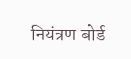नियंत्रण बोर्ड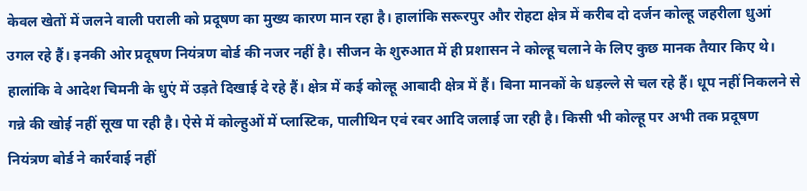केवल खेतों में जलने वाली पराली को प्रदूषण का मुख्य कारण मान रहा है। हालांकि सरूरपुर और रोहटा क्षेत्र में करीब दो दर्जन कोल्हू जहरीला धुआं उगल रहे हैं। इनकी ओर प्रदूषण नियंत्रण बोर्ड की नजर नहीं है। सीजन के शुरुआत में ही प्रशासन ने कोल्हू चलाने के लिए कुछ मानक तैयार किए थे। हालांकि वे आदेश चिमनी के धुएं में उड़ते दिखाई दे रहे हैं। क्षेत्र में कई कोल्हू आबादी क्षेत्र में हैं। बिना मानकों के धड़ल्ले से चल रहे हैं। धूप नहीं निकलने से गन्ने की खोई नहीं सूख पा रही है। ऐसे में कोल्हुओं में प्लास्टिक, पालीथिन एवं रबर आदि जलाई जा रही है। किसी भी कोल्हू पर अभी तक प्रदूषण नियंत्रण बोर्ड ने कार्रवाई नहीं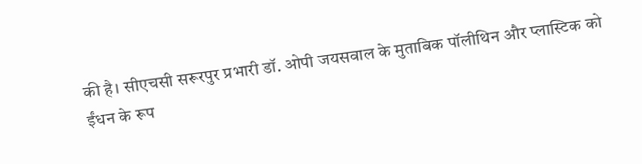की है। सीएचसी सरूरपुर प्रभारी डॉ. ओपी जयसवाल के मुताबिक पॉलीथिन और प्लास्टिक को ईंधन के रूप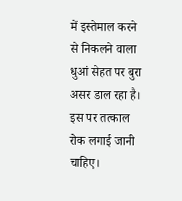में इस्तेमाल करने से निकलने वाला धुआं सेहत पर बुरा असर डाल रहा है। इस पर तत्काल रोक लगाई जानी चाहिए।